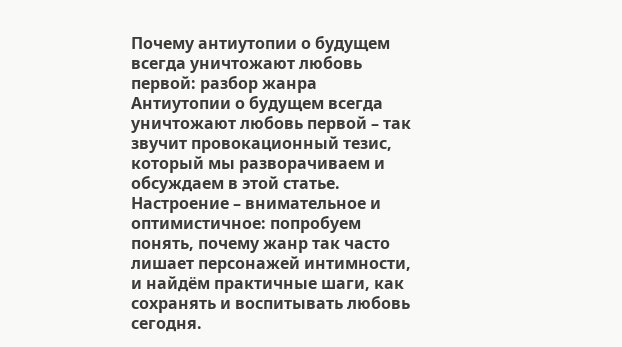Почему антиутопии о будущем всегда уничтожают любовь первой: разбор жанра
Антиутопии о будущем всегда уничтожают любовь первой – так звучит провокационный тезис, который мы разворачиваем и обсуждаем в этой статье. Настроение – внимательное и оптимистичное: попробуем понять, почему жанр так часто лишает персонажей интимности, и найдём практичные шаги, как сохранять и воспитывать любовь сегодня.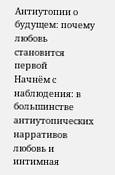Антиутопии о будущем: почему любовь становится первой
Начнём с наблюдения: в большинстве антиутопических нарративов любовь и интимная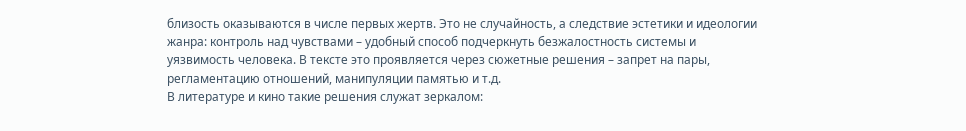близость оказываются в числе первых жертв. Это не случайность, а следствие эстетики и идеологии жанра: контроль над чувствами – удобный способ подчеркнуть безжалостность системы и уязвимость человека. В тексте это проявляется через сюжетные решения – запрет на пары, регламентацию отношений, манипуляции памятью и т.д.
В литературе и кино такие решения служат зеркалом: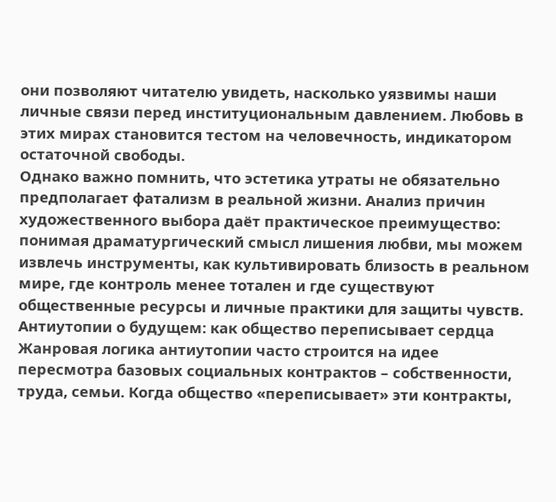они позволяют читателю увидеть, насколько уязвимы наши личные связи перед институциональным давлением. Любовь в этих мирах становится тестом на человечность, индикатором остаточной свободы.
Однако важно помнить, что эстетика утраты не обязательно предполагает фатализм в реальной жизни. Анализ причин художественного выбора даёт практическое преимущество: понимая драматургический смысл лишения любви, мы можем извлечь инструменты, как культивировать близость в реальном мире, где контроль менее тотален и где существуют общественные ресурсы и личные практики для защиты чувств.
Антиутопии о будущем: как общество переписывает сердца
Жанровая логика антиутопии часто строится на идее пересмотра базовых социальных контрактов – собственности, труда, семьи. Когда общество «переписывает» эти контракты,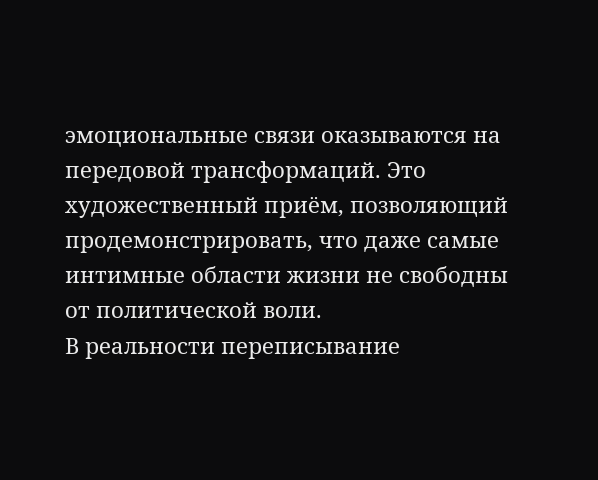эмоциональные связи оказываются на передовой трансформаций. Это художественный приём, позволяющий продемонстрировать, что даже самые интимные области жизни не свободны от политической воли.
В реальности переписывание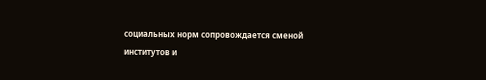социальных норм сопровождается сменой институтов и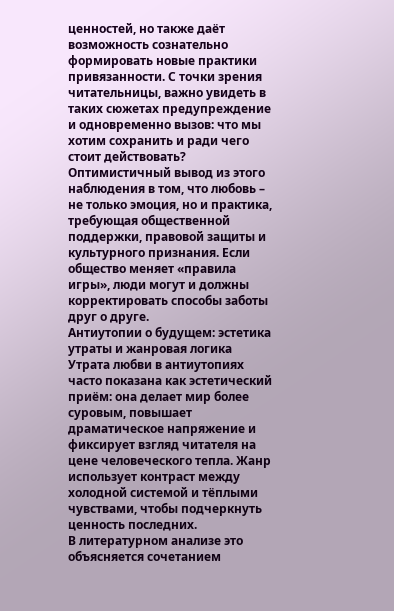ценностей, но также даёт возможность сознательно формировать новые практики привязанности. С точки зрения читательницы, важно увидеть в таких сюжетах предупреждение и одновременно вызов: что мы хотим сохранить и ради чего стоит действовать?
Оптимистичный вывод из этого наблюдения в том, что любовь – не только эмоция, но и практика, требующая общественной поддержки, правовой защиты и культурного признания. Если общество меняет «правила игры», люди могут и должны корректировать способы заботы друг о друге.
Антиутопии о будущем: эстетика утраты и жанровая логика
Утрата любви в антиутопиях часто показана как эстетический приём: она делает мир более суровым, повышает драматическое напряжение и фиксирует взгляд читателя на цене человеческого тепла. Жанр использует контраст между холодной системой и тёплыми чувствами, чтобы подчеркнуть ценность последних.
В литературном анализе это объясняется сочетанием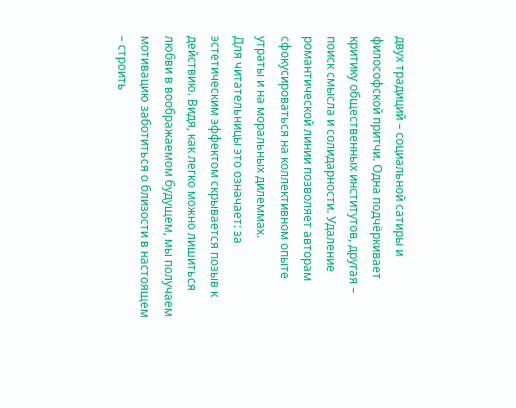двух традиций – социальной сатиры и философской притчи. Одна подчёркивает критику общественных институтов, другая – поиск смысла и солидарности. Удаление романтической линии позволяет авторам сфокусироваться на коллективном опыте утраты и на моральных дилеммах.
Для читательницы это означает: за эстетическим эффектом скрывается позыв к действию. Видя, как легко можно лишиться любви в воображаемом будущем, мы получаем мотивацию заботиться о близости в настоящем – строить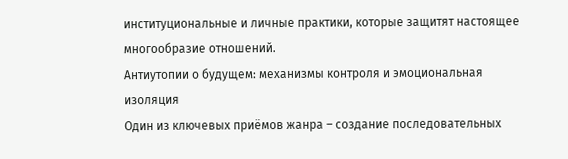институциональные и личные практики, которые защитят настоящее многообразие отношений.
Антиутопии о будущем: механизмы контроля и эмоциональная изоляция
Один из ключевых приёмов жанра – создание последовательных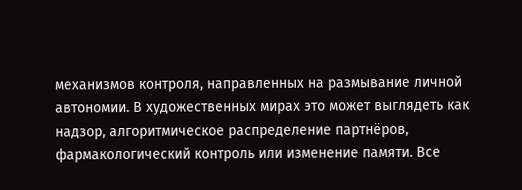механизмов контроля, направленных на размывание личной автономии. В художественных мирах это может выглядеть как надзор, алгоритмическое распределение партнёров, фармакологический контроль или изменение памяти. Все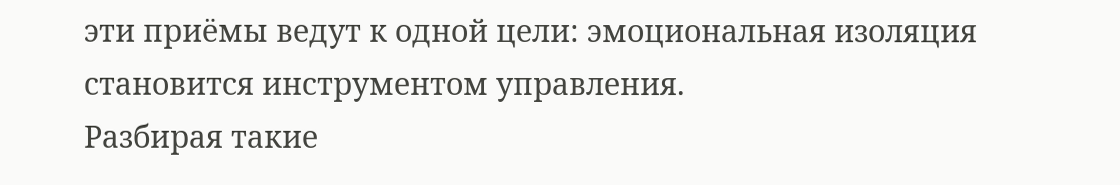эти приёмы ведут к одной цели: эмоциональная изоляция становится инструментом управления.
Разбирая такие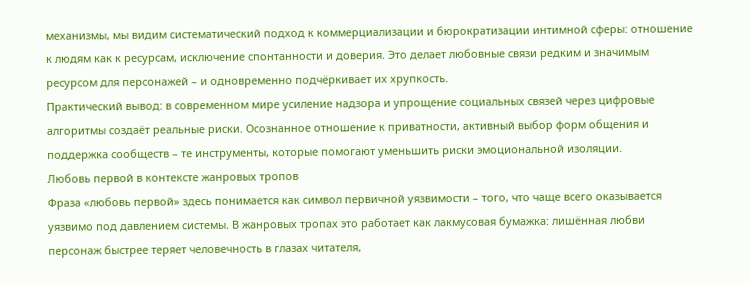механизмы, мы видим систематический подход к коммерциализации и бюрократизации интимной сферы: отношение к людям как к ресурсам, исключение спонтанности и доверия. Это делает любовные связи редким и значимым ресурсом для персонажей – и одновременно подчёркивает их хрупкость.
Практический вывод: в современном мире усиление надзора и упрощение социальных связей через цифровые алгоритмы создаёт реальные риски. Осознанное отношение к приватности, активный выбор форм общения и поддержка сообществ – те инструменты, которые помогают уменьшить риски эмоциональной изоляции.
Любовь первой в контексте жанровых тропов
Фраза «любовь первой» здесь понимается как символ первичной уязвимости – того, что чаще всего оказывается уязвимо под давлением системы. В жанровых тропах это работает как лакмусовая бумажка: лишённая любви персонаж быстрее теряет человечность в глазах читателя,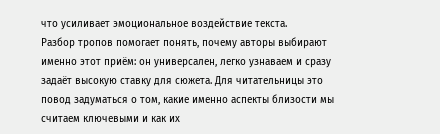что усиливает эмоциональное воздействие текста.
Разбор тропов помогает понять, почему авторы выбирают именно этот приём: он универсален, легко узнаваем и сразу задаёт высокую ставку для сюжета. Для читательницы это повод задуматься о том, какие именно аспекты близости мы считаем ключевыми и как их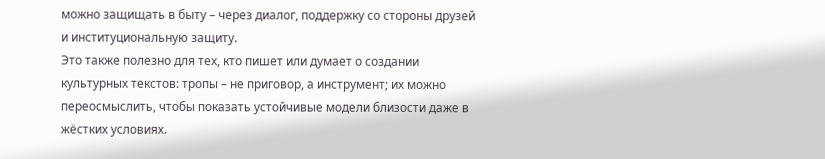можно защищать в быту – через диалог, поддержку со стороны друзей и институциональную защиту.
Это также полезно для тех, кто пишет или думает о создании культурных текстов: тропы – не приговор, а инструмент; их можно переосмыслить, чтобы показать устойчивые модели близости даже в жёстких условиях.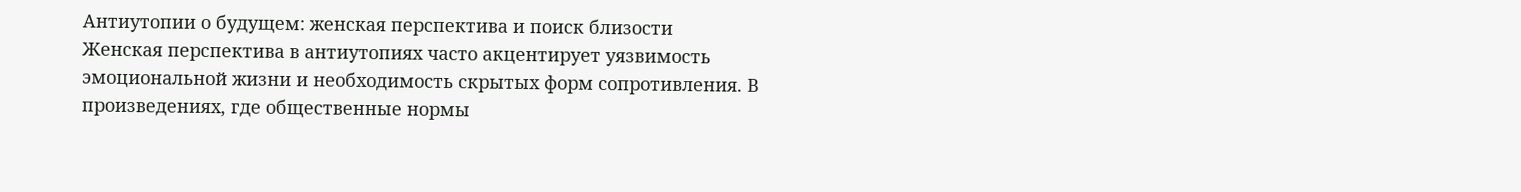Антиутопии о будущем: женская перспектива и поиск близости
Женская перспектива в антиутопиях часто акцентирует уязвимость эмоциональной жизни и необходимость скрытых форм сопротивления. В произведениях, где общественные нормы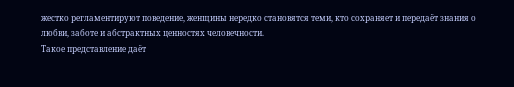жестко регламентируют поведение, женщины нередко становятся теми, кто сохраняет и передаёт знания о любви, заботе и абстрактных ценностях человечности.
Такое представление даёт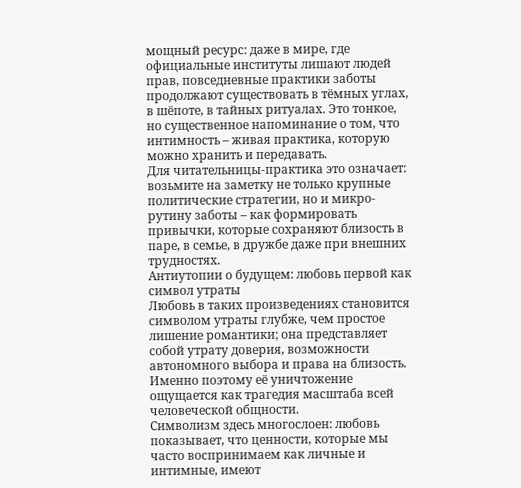мощный ресурс: даже в мире, где официальные институты лишают людей прав, повседневные практики заботы продолжают существовать в тёмных углах, в шёпоте, в тайных ритуалах. Это тонкое, но существенное напоминание о том, что интимность – живая практика, которую можно хранить и передавать.
Для читательницы-практика это означает: возьмите на заметку не только крупные политические стратегии, но и микро-рутину заботы – как формировать привычки, которые сохраняют близость в паре, в семье, в дружбе даже при внешних трудностях.
Антиутопии о будущем: любовь первой как символ утраты
Любовь в таких произведениях становится символом утраты глубже, чем простое лишение романтики; она представляет собой утрату доверия, возможности автономного выбора и права на близость. Именно поэтому её уничтожение ощущается как трагедия масштаба всей человеческой общности.
Символизм здесь многослоен: любовь показывает, что ценности, которые мы часто воспринимаем как личные и интимные, имеют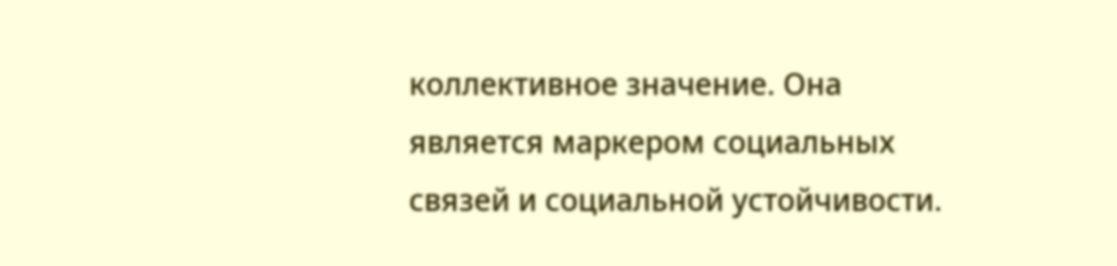коллективное значение. Она является маркером социальных связей и социальной устойчивости.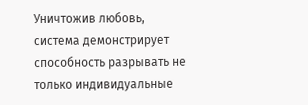Уничтожив любовь, система демонстрирует способность разрывать не только индивидуальные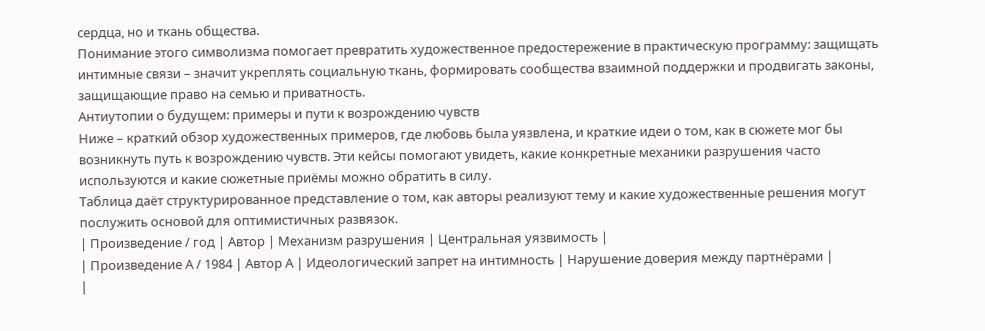сердца, но и ткань общества.
Понимание этого символизма помогает превратить художественное предостережение в практическую программу: защищать интимные связи – значит укреплять социальную ткань, формировать сообщества взаимной поддержки и продвигать законы, защищающие право на семью и приватность.
Антиутопии о будущем: примеры и пути к возрождению чувств
Ниже – краткий обзор художественных примеров, где любовь была уязвлена, и краткие идеи о том, как в сюжете мог бы возникнуть путь к возрождению чувств. Эти кейсы помогают увидеть, какие конкретные механики разрушения часто используются и какие сюжетные приёмы можно обратить в силу.
Таблица даёт структурированное представление о том, как авторы реализуют тему и какие художественные решения могут послужить основой для оптимистичных развязок.
| Произведение / год | Автор | Механизм разрушения | Центральная уязвимость |
| Произведение А / 1984 | Автор А | Идеологический запрет на интимность | Нарушение доверия между партнёрами |
|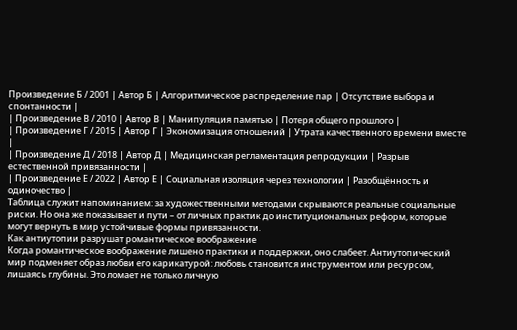Произведение Б / 2001 | Автор Б | Алгоритмическое распределение пар | Отсутствие выбора и спонтанности |
| Произведение В / 2010 | Автор В | Манипуляция памятью | Потеря общего прошлого |
| Произведение Г / 2015 | Автор Г | Экономизация отношений | Утрата качественного времени вместе |
| Произведение Д / 2018 | Автор Д | Медицинская регламентация репродукции | Разрыв естественной привязанности |
| Произведение Е / 2022 | Автор Е | Социальная изоляция через технологии | Разобщённость и одиночество |
Таблица служит напоминанием: за художественными методами скрываются реальные социальные риски. Но она же показывает и пути – от личных практик до институциональных реформ, которые могут вернуть в мир устойчивые формы привязанности.
Как антиутопии разрушат романтическое воображение
Когда романтическое воображение лишено практики и поддержки, оно слабеет. Антиутопический мир подменяет образ любви его карикатурой: любовь становится инструментом или ресурсом, лишаясь глубины. Это ломает не только личную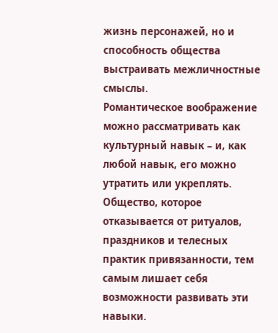жизнь персонажей, но и способность общества выстраивать межличностные смыслы.
Романтическое воображение можно рассматривать как культурный навык – и, как любой навык, его можно утратить или укреплять. Общество, которое отказывается от ритуалов, праздников и телесных практик привязанности, тем самым лишает себя возможности развивать эти навыки.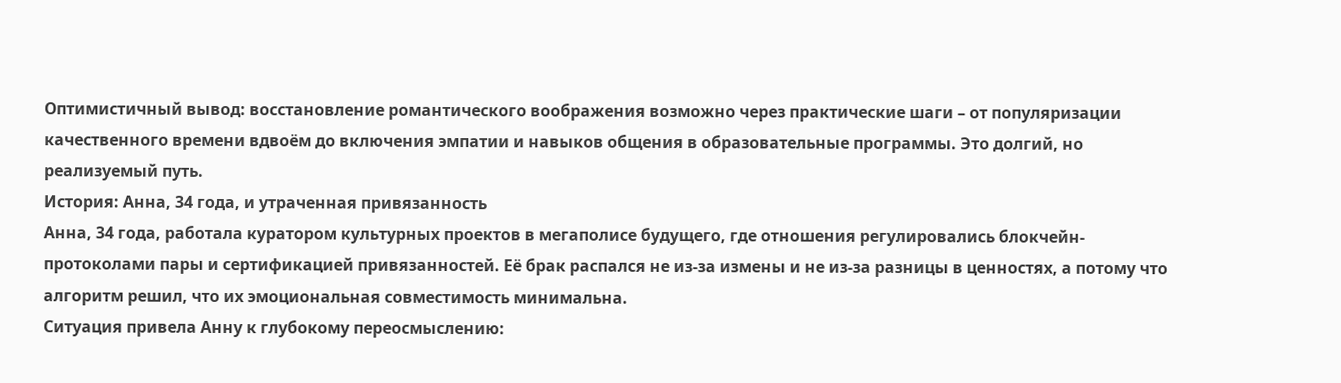Оптимистичный вывод: восстановление романтического воображения возможно через практические шаги – от популяризации качественного времени вдвоём до включения эмпатии и навыков общения в образовательные программы. Это долгий, но реализуемый путь.
История: Анна, 34 года, и утраченная привязанность
Анна, 34 года, работала куратором культурных проектов в мегаполисе будущего, где отношения регулировались блокчейн-протоколами пары и сертификацией привязанностей. Её брак распался не из-за измены и не из-за разницы в ценностях, а потому что алгоритм решил, что их эмоциональная совместимость минимальна.
Ситуация привела Анну к глубокому переосмыслению: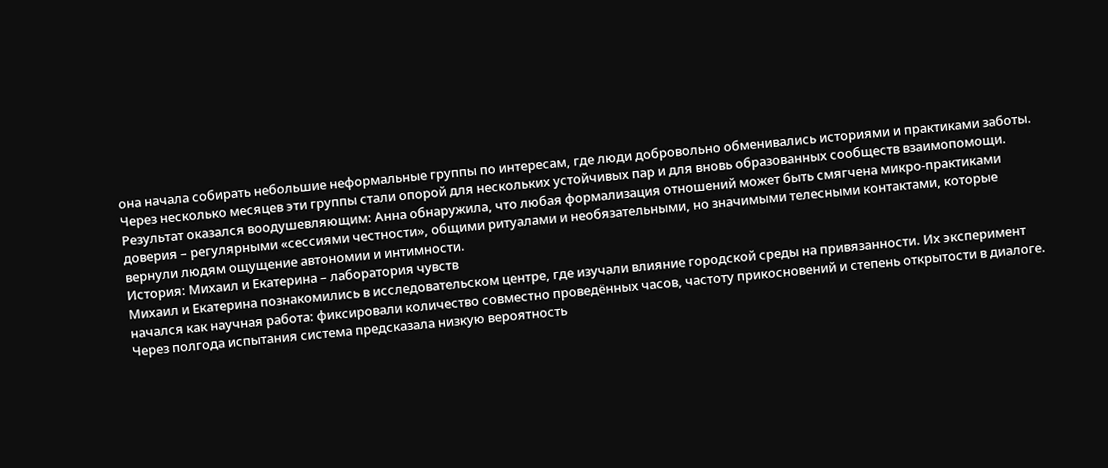она начала собирать небольшие неформальные группы по интересам, где люди добровольно обменивались историями и практиками заботы. Через несколько месяцев эти группы стали опорой для нескольких устойчивых пар и для вновь образованных сообществ взаимопомощи.
Результат оказался воодушевляющим: Анна обнаружила, что любая формализация отношений может быть смягчена микро-практиками доверия – регулярными «сессиями честности», общими ритуалами и необязательными, но значимыми телесными контактами, которые вернули людям ощущение автономии и интимности.
История: Михаил и Екатерина – лаборатория чувств
Михаил и Екатерина познакомились в исследовательском центре, где изучали влияние городской среды на привязанности. Их эксперимент начался как научная работа: фиксировали количество совместно проведённых часов, частоту прикосновений и степень открытости в диалоге. Через полгода испытания система предсказала низкую вероятность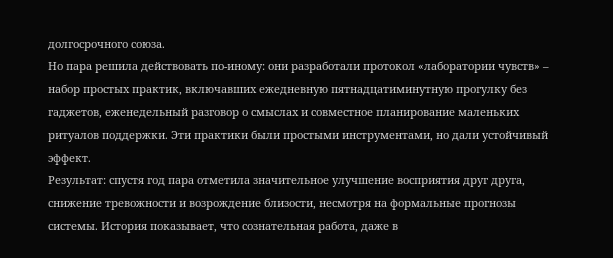долгосрочного союза.
Но пара решила действовать по-иному: они разработали протокол «лаборатории чувств» – набор простых практик, включавших ежедневную пятнадцатиминутную прогулку без гаджетов, еженедельный разговор о смыслах и совместное планирование маленьких ритуалов поддержки. Эти практики были простыми инструментами, но дали устойчивый эффект.
Результат: спустя год пара отметила значительное улучшение восприятия друг друга, снижение тревожности и возрождение близости, несмотря на формальные прогнозы системы. История показывает, что сознательная работа, даже в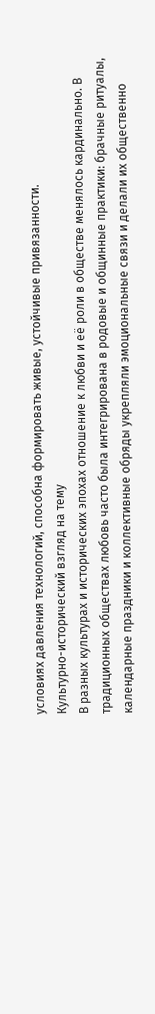условиях давления технологий, способна формировать живые, устойчивые привязанности.
Культурно-исторический взгляд на тему
В разных культурах и исторических эпохах отношение к любви и её роли в обществе менялось кардинально. В традиционных обществах любовь часто была интегрирована в родовые и общинные практики: брачные ритуалы, календарные праздники и коллективные обряды укрепляли эмоциональные связи и делали их общественно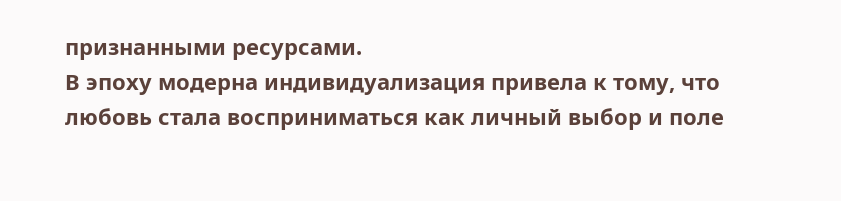признанными ресурсами.
В эпоху модерна индивидуализация привела к тому, что любовь стала восприниматься как личный выбор и поле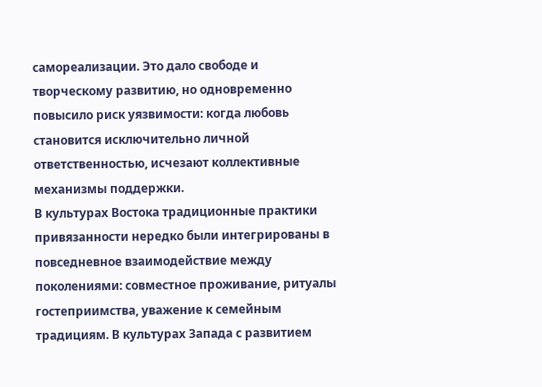самореализации. Это дало свободе и творческому развитию, но одновременно повысило риск уязвимости: когда любовь становится исключительно личной ответственностью, исчезают коллективные механизмы поддержки.
В культурах Востока традиционные практики привязанности нередко были интегрированы в повседневное взаимодействие между поколениями: совместное проживание, ритуалы гостеприимства, уважение к семейным традициям. В культурах Запада с развитием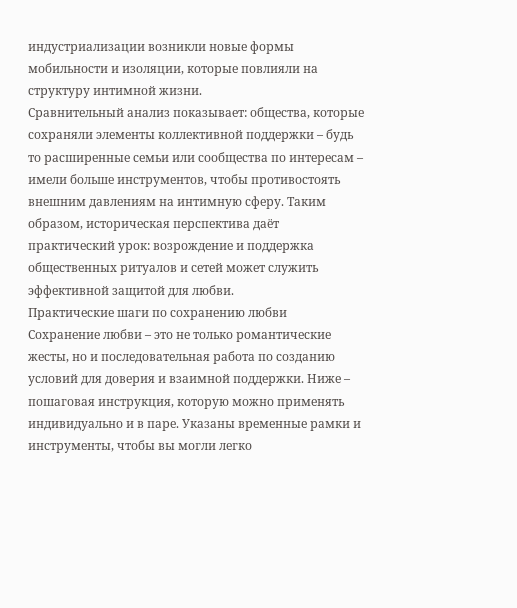индустриализации возникли новые формы мобильности и изоляции, которые повлияли на структуру интимной жизни.
Сравнительный анализ показывает: общества, которые сохраняли элементы коллективной поддержки – будь то расширенные семьи или сообщества по интересам – имели больше инструментов, чтобы противостоять внешним давлениям на интимную сферу. Таким образом, историческая перспектива даёт практический урок: возрождение и поддержка общественных ритуалов и сетей может служить эффективной защитой для любви.
Практические шаги по сохранению любви
Сохранение любви – это не только романтические жесты, но и последовательная работа по созданию условий для доверия и взаимной поддержки. Ниже – пошаговая инструкция, которую можно применять индивидуально и в паре. Указаны временные рамки и инструменты, чтобы вы могли легко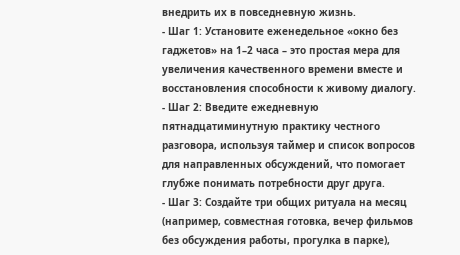внедрить их в повседневную жизнь.
- Шаг 1: Установите еженедельное «окно без гаджетов» на 1–2 часа – это простая мера для увеличения качественного времени вместе и восстановления способности к живому диалогу.
- Шаг 2: Введите ежедневную пятнадцатиминутную практику честного разговора, используя таймер и список вопросов для направленных обсуждений, что помогает глубже понимать потребности друг друга.
- Шаг 3: Создайте три общих ритуала на месяц (например, совместная готовка, вечер фильмов без обсуждения работы, прогулка в парке),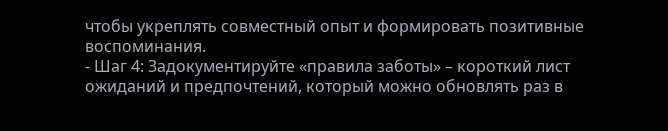чтобы укреплять совместный опыт и формировать позитивные воспоминания.
- Шаг 4: Задокументируйте «правила заботы» – короткий лист ожиданий и предпочтений, который можно обновлять раз в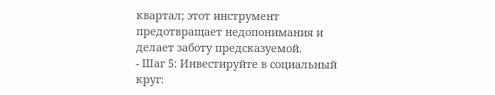квартал; этот инструмент предотвращает недопонимания и делает заботу предсказуемой.
- Шаг 5: Инвестируйте в социальный круг: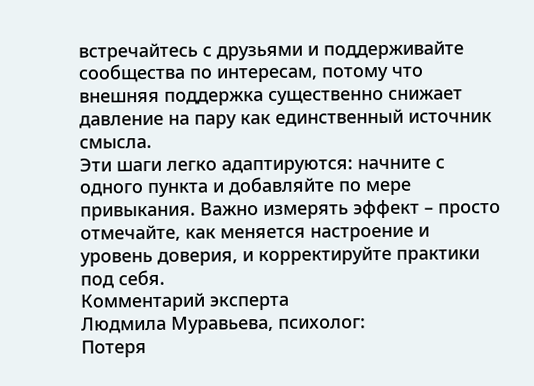встречайтесь с друзьями и поддерживайте сообщества по интересам, потому что внешняя поддержка существенно снижает давление на пару как единственный источник смысла.
Эти шаги легко адаптируются: начните с одного пункта и добавляйте по мере привыкания. Важно измерять эффект – просто отмечайте, как меняется настроение и уровень доверия, и корректируйте практики под себя.
Комментарий эксперта
Людмила Муравьева, психолог:
Потеря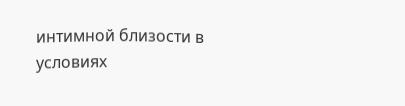интимной близости в условиях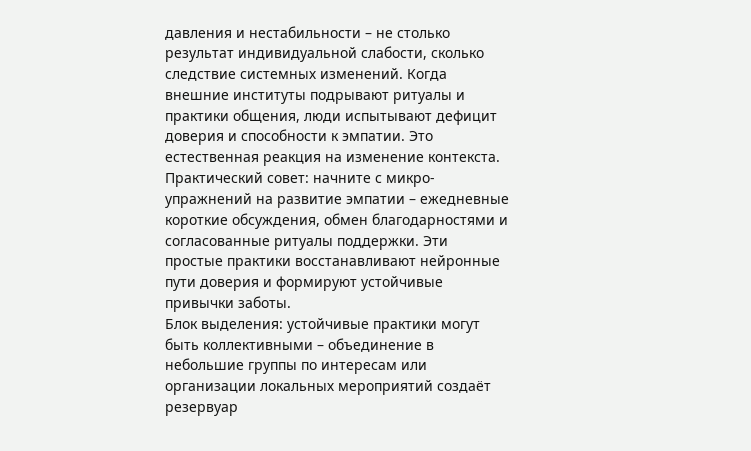давления и нестабильности – не столько результат индивидуальной слабости, сколько следствие системных изменений. Когда внешние институты подрывают ритуалы и практики общения, люди испытывают дефицит доверия и способности к эмпатии. Это естественная реакция на изменение контекста.
Практический совет: начните с микро-упражнений на развитие эмпатии – ежедневные короткие обсуждения, обмен благодарностями и согласованные ритуалы поддержки. Эти простые практики восстанавливают нейронные пути доверия и формируют устойчивые привычки заботы.
Блок выделения: устойчивые практики могут быть коллективными – объединение в небольшие группы по интересам или организации локальных мероприятий создаёт резервуар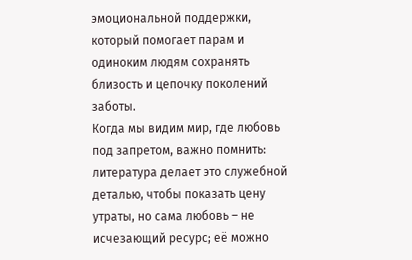эмоциональной поддержки, который помогает парам и одиноким людям сохранять близость и цепочку поколений заботы.
Когда мы видим мир, где любовь под запретом, важно помнить: литература делает это служебной деталью, чтобы показать цену утраты, но сама любовь – не исчезающий ресурс; её можно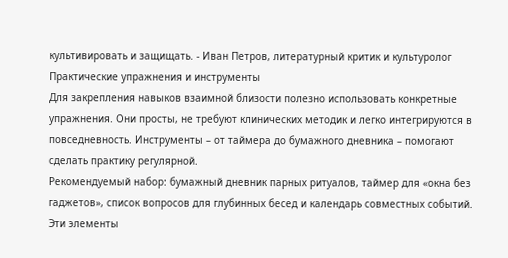культивировать и защищать. - Иван Петров, литературный критик и культуролог
Практические упражнения и инструменты
Для закрепления навыков взаимной близости полезно использовать конкретные упражнения. Они просты, не требуют клинических методик и легко интегрируются в повседневность. Инструменты – от таймера до бумажного дневника – помогают сделать практику регулярной.
Рекомендуемый набор: бумажный дневник парных ритуалов, таймер для «окна без гаджетов», список вопросов для глубинных бесед и календарь совместных событий. Эти элементы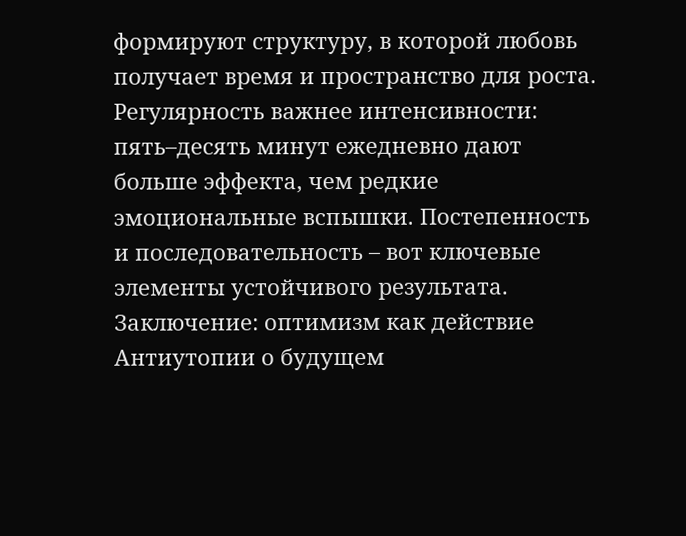формируют структуру, в которой любовь получает время и пространство для роста.
Регулярность важнее интенсивности: пять–десять минут ежедневно дают больше эффекта, чем редкие эмоциональные вспышки. Постепенность и последовательность – вот ключевые элементы устойчивого результата.
Заключение: оптимизм как действие
Антиутопии о будущем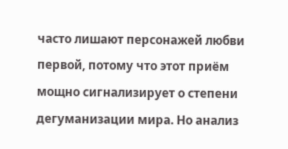часто лишают персонажей любви первой, потому что этот приём мощно сигнализирует о степени дегуманизации мира. Но анализ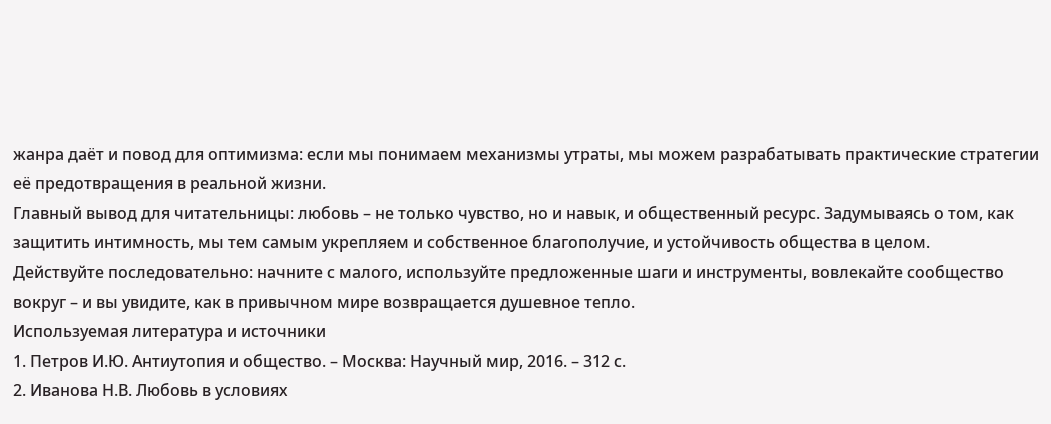жанра даёт и повод для оптимизма: если мы понимаем механизмы утраты, мы можем разрабатывать практические стратегии её предотвращения в реальной жизни.
Главный вывод для читательницы: любовь – не только чувство, но и навык, и общественный ресурс. Задумываясь о том, как защитить интимность, мы тем самым укрепляем и собственное благополучие, и устойчивость общества в целом.
Действуйте последовательно: начните с малого, используйте предложенные шаги и инструменты, вовлекайте сообщество вокруг – и вы увидите, как в привычном мире возвращается душевное тепло.
Используемая литература и источники
1. Петров И.Ю. Антиутопия и общество. – Москва: Научный мир, 2016. – 312 с.
2. Иванова Н.В. Любовь в условиях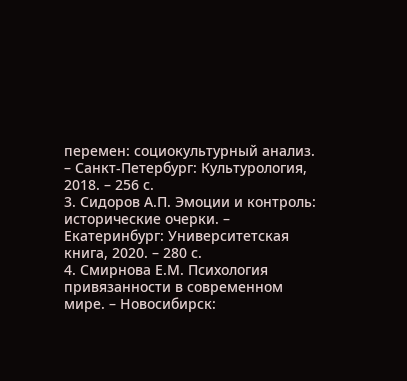перемен: социокультурный анализ. – Санкт-Петербург: Культурология, 2018. – 256 с.
3. Сидоров А.П. Эмоции и контроль: исторические очерки. – Екатеринбург: Университетская книга, 2020. – 280 с.
4. Смирнова Е.М. Психология привязанности в современном мире. – Новосибирск: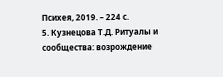Психея, 2019. – 224 с.
5. Кузнецова Т.Д. Ритуалы и сообщества: возрождение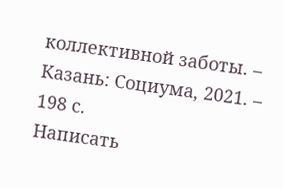коллективной заботы. – Казань: Социума, 2021. – 198 с.
Написать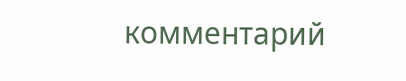комментарий